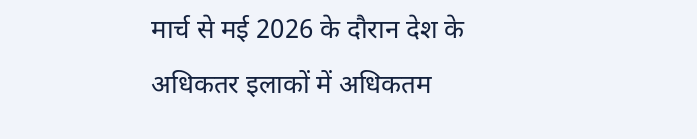मार्च से मई 2026 के दौरान देश के अधिकतर इलाकों में अधिकतम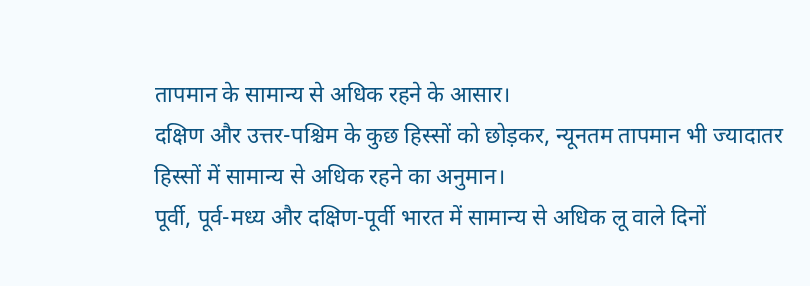तापमान के सामान्य से अधिक रहने के आसार।
दक्षिण और उत्तर-पश्चिम के कुछ हिस्सों को छोड़कर, न्यूनतम तापमान भी ज्यादातर हिस्सों में सामान्य से अधिक रहने का अनुमान।
पूर्वी, पूर्व-मध्य और दक्षिण-पूर्वी भारत में सामान्य से अधिक लू वाले दिनों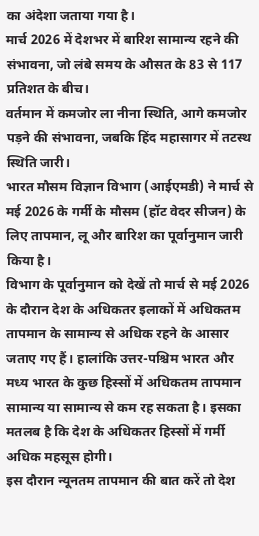का अंदेशा जताया गया है।
मार्च 2026 में देशभर में बारिश सामान्य रहने की संभावना, जो लंबे समय के औसत के 83 से 117 प्रतिशत के बीच।
वर्तमान में कमजोर ला नीना स्थिति, आगे कमजोर पड़ने की संभावना, जबकि हिंद महासागर में तटस्थ स्थिति जारी।
भारत मौसम विज्ञान विभाग (आईएमडी) ने मार्च से मई 2026 के गर्मी के मौसम (हॉट वेदर सीजन) के लिए तापमान, लू और बारिश का पूर्वानुमान जारी किया है।
विभाग के पूर्वानुमान को देखें तो मार्च से मई 2026 के दौरान देश के अधिकतर इलाकों में अधिकतम तापमान के सामान्य से अधिक रहने के आसार जताए गए हैं। हालांकि उत्तर-पश्चिम भारत और मध्य भारत के कुछ हिस्सों में अधिकतम तापमान सामान्य या सामान्य से कम रह सकता है। इसका मतलब है कि देश के अधिकतर हिस्सों में गर्मी अधिक महसूस होगी।
इस दौरान न्यूनतम तापमान की बात करें तो देश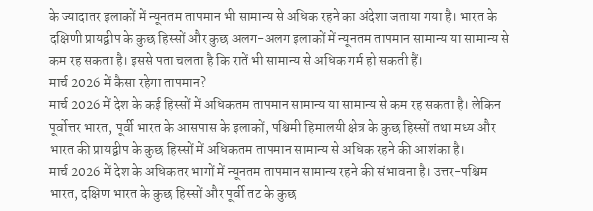के ज्यादातर इलाकों में न्यूनतम तापमान भी सामान्य से अधिक रहने का अंदेशा जताया गया है। भारत के दक्षिणी प्रायद्वीप के कुछ हिस्सों और कुछ अलग-अलग इलाकों में न्यूनतम तापमान सामान्य या सामान्य से कम रह सकता है। इससे पता चलता है कि रातें भी सामान्य से अधिक गर्म हो सकती हैं।
मार्च 2026 में कैसा रहेगा तापमान?
मार्च 2026 में देश के कई हिस्सों में अधिकतम तापमान सामान्य या सामान्य से कम रह सकता है। लेकिन पूर्वोत्तर भारत, पूर्वी भारत के आसपास के इलाकों, पश्चिमी हिमालयी क्षेत्र के कुछ हिस्सों तथा मध्य और भारत की प्रायद्वीप के कुछ हिस्सों में अधिकतम तापमान सामान्य से अधिक रहने की आशंका है।
मार्च 2026 में देश के अधिकतर भागों में न्यूनतम तापमान सामान्य रहने की संभावना है। उत्तर-पश्चिम भारत, दक्षिण भारत के कुछ हिस्सों और पूर्वी तट के कुछ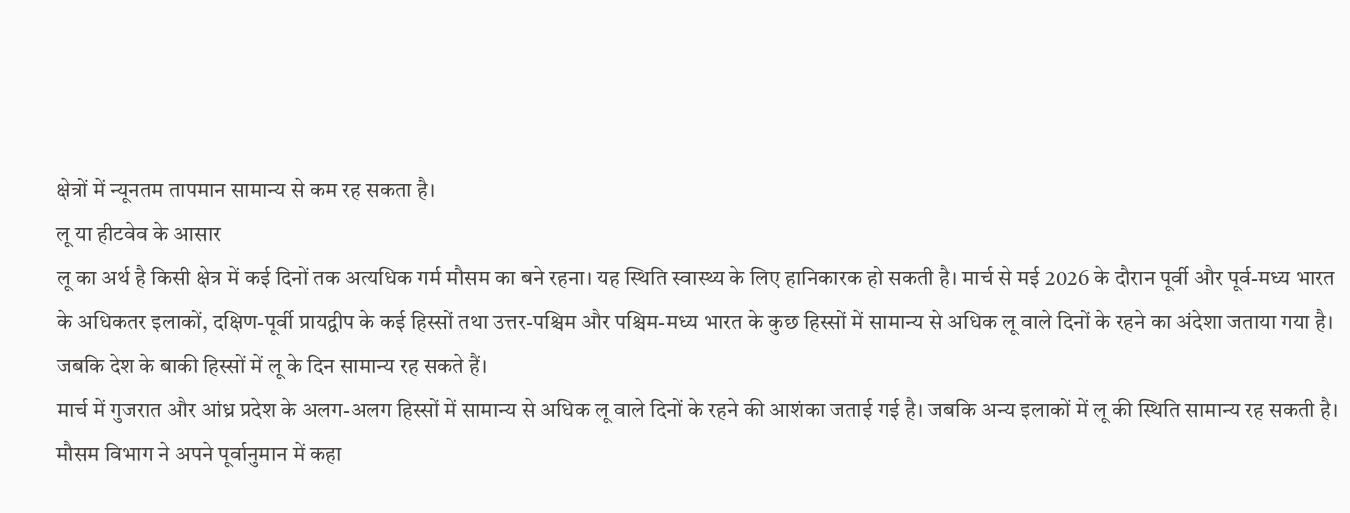क्षेत्रों में न्यूनतम तापमान सामान्य से कम रह सकता है।
लू या हीटवेव के आसार
लू का अर्थ है किसी क्षेत्र में कई दिनों तक अत्यधिक गर्म मौसम का बने रहना। यह स्थिति स्वास्थ्य के लिए हानिकारक हो सकती है। मार्च से मई 2026 के दौरान पूर्वी और पूर्व-मध्य भारत के अधिकतर इलाकों, दक्षिण-पूर्वी प्रायद्वीप के कई हिस्सों तथा उत्तर-पश्चिम और पश्चिम-मध्य भारत के कुछ हिस्सों में सामान्य से अधिक लू वाले दिनों के रहने का अंदेशा जताया गया है। जबकि देश के बाकी हिस्सों में लू के दिन सामान्य रह सकते हैं।
मार्च में गुजरात और आंध्र प्रदेश के अलग-अलग हिस्सों में सामान्य से अधिक लू वाले दिनों के रहने की आशंका जताई गई है। जबकि अन्य इलाकों में लू की स्थिति सामान्य रह सकती है।
मौसम विभाग ने अपने पूर्वानुमान में कहा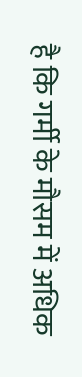है कि गर्मी के मौसम में अधिक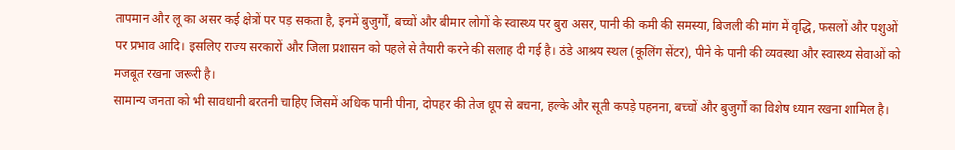तापमान और लू का असर कई क्षेत्रों पर पड़ सकता है, इनमें बुजुर्गों, बच्चों और बीमार लोगों के स्वास्थ्य पर बुरा असर, पानी की कमी की समस्या, बिजली की मांग में वृद्धि, फसलों और पशुओं पर प्रभाव आदि। इसलिए राज्य सरकारों और जिला प्रशासन को पहले से तैयारी करने की सलाह दी गई है। ठंडे आश्रय स्थल (कूलिंग सेंटर), पीने के पानी की व्यवस्था और स्वास्थ्य सेवाओं को मजबूत रखना जरूरी है।
सामान्य जनता को भी सावधानी बरतनी चाहिए जिसमें अधिक पानी पीना, दोपहर की तेज धूप से बचना, हल्के और सूती कपड़े पहनना, बच्चों और बुजुर्गों का विशेष ध्यान रखना शामिल है।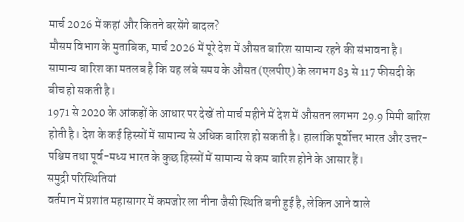मार्च 2026 में कहां और कितने बरसेंगे बादल?
मौसम विभाग के मुताबिक, मार्च 2026 में पूरे देश में औसत बारिश सामान्य रहने की संभावना है। सामान्य बारिश का मतलब है कि यह लंबे समय के औसत (एलपीए) के लगभग 83 से 117 फीसदी के बीच हो सकती है।
1971 से 2020 के आंकड़ों के आधार पर देखें तो मार्च महीने में देश में औसतन लगभग 29.9 मिमी बारिश होती है। देश के कई हिस्सों में सामान्य से अधिक बारिश हो सकती है। हालांकि पूर्वोत्तर भारत और उत्तर-पश्चिम तथा पूर्व-मध्य भारत के कुछ हिस्सों में सामान्य से कम बारिश होने के आसार हैं।
समुद्री परिस्थितियां
वर्तमान में प्रशांत महासागर में कमजोर ला नीना जैसी स्थिति बनी हुई है, लेकिन आने वाले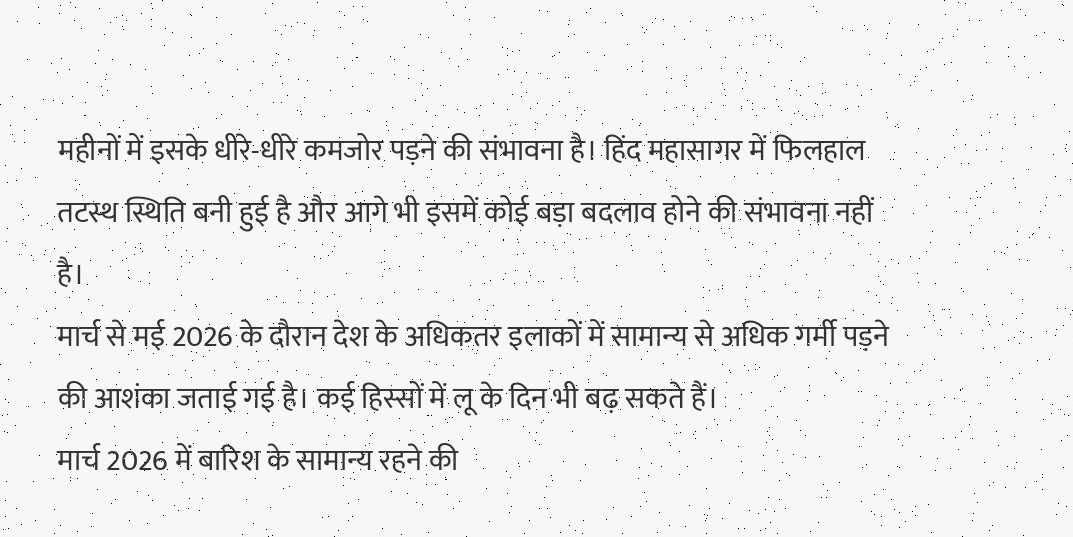महीनों में इसके धीरे-धीरे कमजोर पड़ने की संभावना है। हिंद महासागर में फिलहाल तटस्थ स्थिति बनी हुई है और आगे भी इसमें कोई बड़ा बदलाव होने की संभावना नहीं है।
मार्च से मई 2026 के दौरान देश के अधिकतर इलाकों में सामान्य से अधिक गर्मी पड़ने की आशंका जताई गई है। कई हिस्सों में लू के दिन भी बढ़ सकते हैं।
मार्च 2026 में बारिश के सामान्य रहने की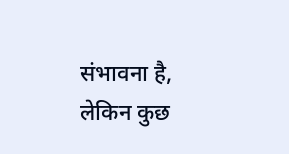संभावना है, लेकिन कुछ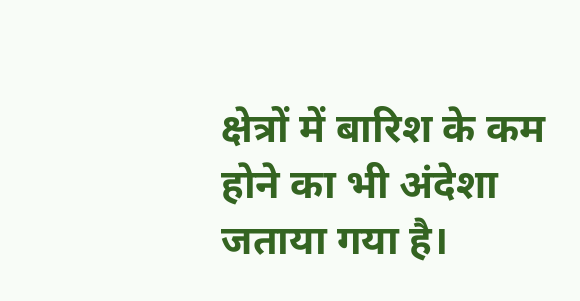क्षेत्रों में बारिश के कम होने का भी अंदेशा जताया गया है।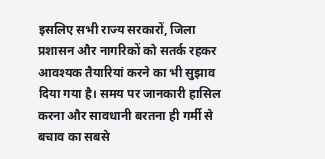इसलिए सभी राज्य सरकारों, जिला प्रशासन और नागरिकों को सतर्क रहकर आवश्यक तैयारियां करने का भी सुझाव दिया गया है। समय पर जानकारी हासिल करना और सावधानी बरतना ही गर्मी से बचाव का सबसे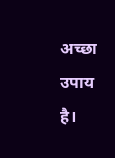अच्छा उपाय है।